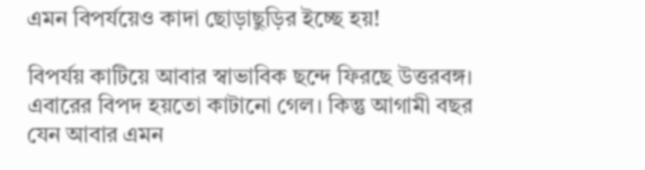এমন বিপর্যয়েও কাদা ছোড়াছুড়ির ইচ্ছে হয়!

বিপর্যয় কাটিয়ে আবার স্বাভাবিক ছন্দে ফিরছে উত্তরবঙ্গ। এবারের বিপদ হয়তো কাটানো গেল। কিন্তু আগামী বছর যেন আবার এমন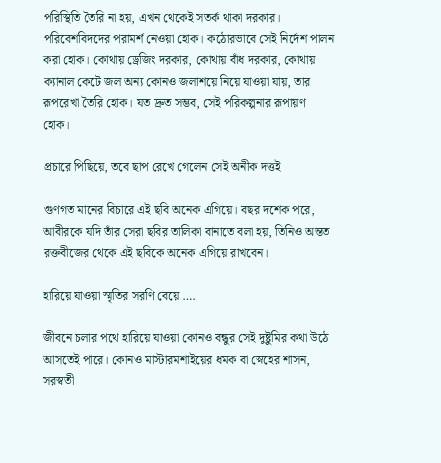পরিস্থিতি তৈরি না হয়, এখন থেকেই সতর্ক থাকা দরকার। পরিবেশবিদদের পরামর্শ নেওয়া হোক। কঠোরভাবে সেই নির্দেশ পালন করা হোক। কোথায় ড্রেজিং দরকার, কোথায় বাঁধ দরকার, কোথায় ক্যানাল কেটে জল অন্য কোনও জলাশয়ে নিয়ে যাওয়া যায়, তার রূপরেখা তৈরি হোক। যত দ্রুত সম্ভব, সেই পরিকল্পনার রূপায়ণ হোক।

প্রচারে পিছিয়ে, তবে ছাপ রেখে গেলেন সেই অনীক দত্তই

গুণগত মানের বিচারে এই ছবি অনেক এগিয়ে। বছর দশেক পরে, আবীরকে যদি তাঁর সেরা ছবির তালিকা বানাতে বলা হয়, তিনিও অন্তত রক্তবীজের থেকে এই ছবিকে অনেক এগিয়ে রাখবেন। ‌

হারিয়ে যাওয়া স্মৃতির সরণি বেয়ে ….

জীবনে চলার পথে হারিয়ে যাওয়া কোনও বন্ধুর সেই দুষ্টুমির কথা উঠে আসতেই পারে। কোনও মাস্টারমশাইয়ের ধমক বা স্নেহের শাসন, সরস্বতী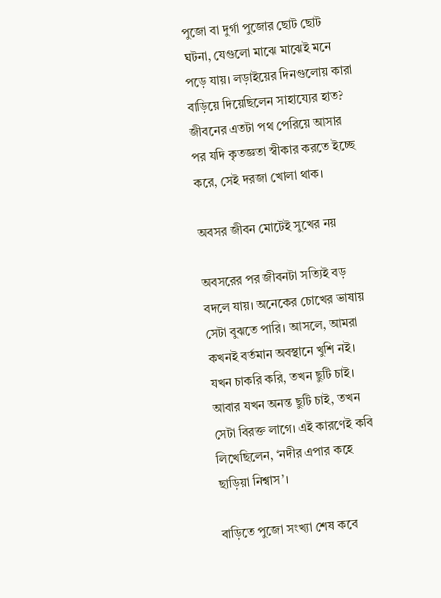পুজো বা দুর্গা পুজোর ছোট ছোট ঘটনা, যেগুলো মাঝে মাঝেই মনে পড়ে যায়। লড়াইয়ের দিনগুলোয় কারা বাড়িয়ে দিয়েছিলেন সাহায্যের হাত? জীবনের এতটা পথ পেরিয়ে আসার পর যদি কৃতজ্ঞতা স্বীকার করতে ইচ্ছে করে, সেই দরজা খোলা থাক।

অবসর জীবন মোটেই সুখের নয়

অবসরের পর জীবনটা সত্যিই বড় বদলে যায়। অনেকের চোখের ভাষায় সেটা বুঝতে পারি। আসলে, আমরা কখনই বর্তমান অবস্থানে খুশি নই। যখন চাকরি করি, তখন ছুটি চাই। আবার যখন অনন্ত ছুটি চাই, তখন সেটা বিরক্ত লাগে। এই কারণেই কবি লিখেছিলেন, ‘নদীর এপার কহে ছাড়িয়া নিশ্বাস’।

বাড়িতে পুজো সংখ্যা শেষ কবে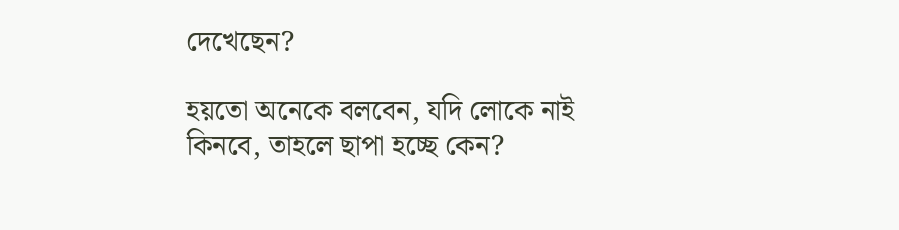দেখেছেন?

হয়তো অনেকে বলবেন, যদি লোকে নাই কিনবে, তাহলে ছাপা হচ্ছে কেন?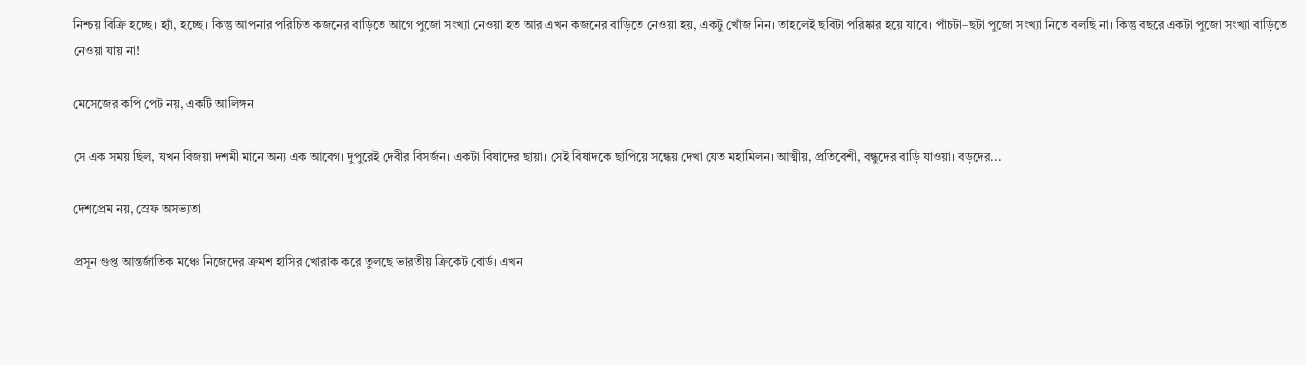নিশ্চয় বিক্রি হচ্ছে। হ্যাঁ, হচ্ছে। কিন্তু আপনার পরিচিত কজনের বাড়িতে আগে পুজো সংখ্যা নেওয়া হত আর এখন কজনের বাড়িতে নেওয়া হয়, একটু খোঁজ নিন। তাহলেই ছবিটা পরিষ্কার হয়ে যাবে। পাঁচটা–ছটা পুজো সংখ্যা নিতে বলছি না। কিন্তু বছরে একটা পুজো সংখ্যা বাড়িতে নেওয়া যায় না!

মেসেজের কপি পেট নয়, একটি আলিঙ্গন

সে এক সময় ছিল, যখন বিজয়া দশমী মানে অন্য এক আবেগ। দুপুরেই দেবীর বিসর্জন। একটা বিষাদের ছায়া। সেই বিষাদকে ছাপিয়ে সন্ধেয় দেখা যেত মহামিলন। আত্মীয়, প্রতিবেশী, বন্ধুদের বাড়ি যাওয়া। বড়দের...

দেশপ্রেম নয়, স্রেফ অসভ্যতা

প্রসূন গুপ্ত আন্তর্জাতিক মঞ্চে নিজেদের ক্রমশ হাসির খোরাক করে তুলছে ভারতীয় ক্রিকেট বোর্ড। এখন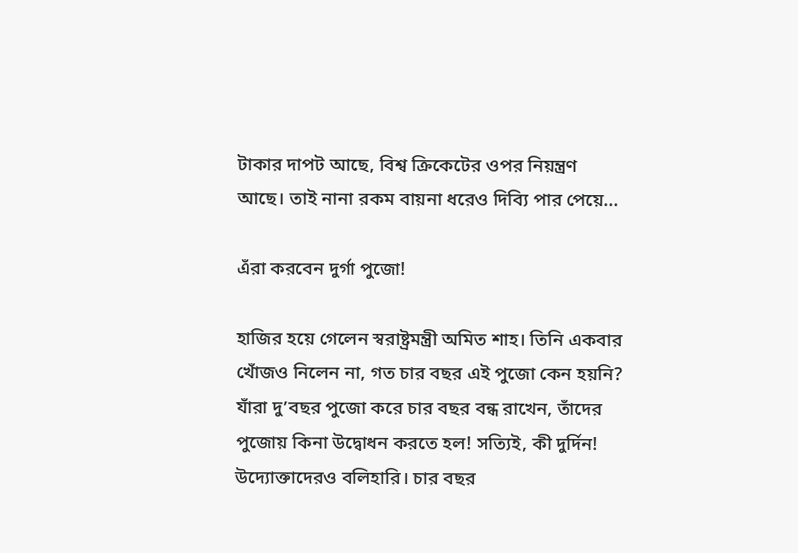টাকার দাপট আছে, বিশ্ব ক্রিকেটের ওপর নিয়ন্ত্রণ আছে। তাই নানা রকম বায়না ধরেও দিব্যি পার পেয়ে...

এঁরা করবেন দুর্গা পুজো!

হাজির হয়ে গেলেন স্বরাষ্ট্রমন্ত্রী অমিত শাহ। তিনি একবার খোঁজও নিলেন না, গত চার বছর এই পুজো কেন হয়নি? যাঁরা দু’বছর পুজো করে চার বছর বন্ধ রাখেন, তাঁদের পুজোয় কিনা উদ্বোধন করতে হল! সত্যিই, কী দুর্দিন! উদ্যোক্তাদেরও বলিহারি। চার বছর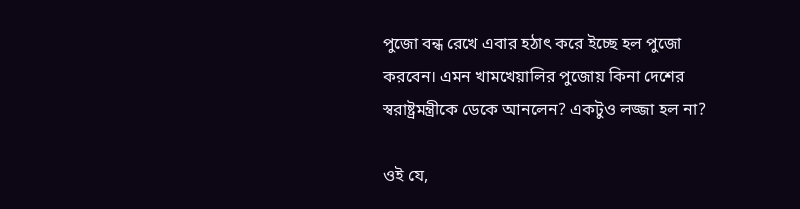পুজো বন্ধ রেখে এবার হঠাৎ করে ইচ্ছে হল পুজো করবেন। এমন খামখেয়ালির পুজোয় কিনা দেশের স্বরাষ্ট্রমন্ত্রীকে ডেকে আনলেন? একটুও লজ্জা হল না?

ওই যে,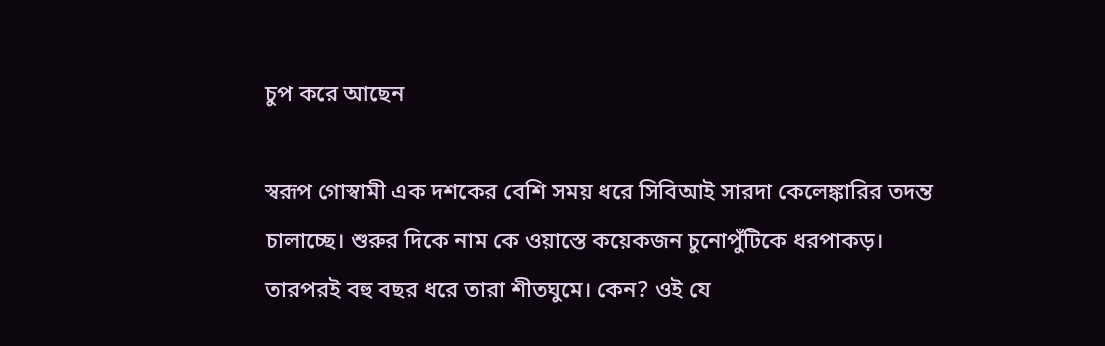চুপ করে আছেন

স্বরূপ গোস্বামী এক দশকের বেশি সময় ধরে সিবিআই সারদা কেলেঙ্কারির তদন্ত চালাচ্ছে। শুরুর দিকে নাম কে ওয়াস্তে কয়েকজন চুনোপুঁটিকে ধরপাকড়। তারপরই বহু বছর ধরে তারা শীতঘুমে। কেন? ওই যে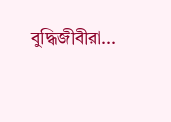বুদ্ধিজীবীরা...